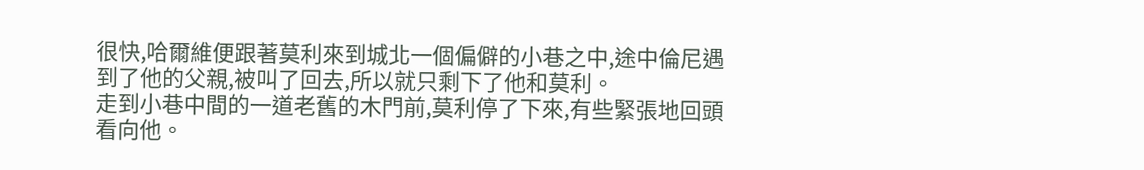很快,哈爾維便跟著莫利來到城北一個偏僻的小巷之中,途中倫尼遇到了他的父親,被叫了回去,所以就只剩下了他和莫利。
走到小巷中間的一道老舊的木門前,莫利停了下來,有些緊張地回頭看向他。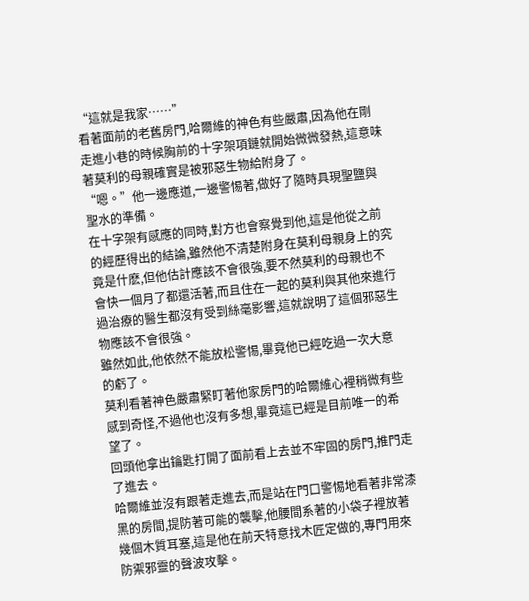“這就是我家……”
看著面前的老舊房門,哈爾維的神色有些嚴肅,因為他在剛走進小巷的時候胸前的十字架項鏈就開始微微發熱,這意味著莫利的母親確實是被邪惡生物給附身了。
“嗯。”他一邊應道,一邊警惕著,做好了隨時具現聖鹽與聖水的準備。
在十字架有感應的同時,對方也會察覺到他,這是他從之前的經歷得出的結論,雖然他不清楚附身在莫利母親身上的究竟是什麽,但他估計應該不會很強,要不然莫利的母親也不會快一個月了都還活著,而且住在一起的莫利與其他來進行過治療的醫生都沒有受到絲毫影響,這就說明了這個邪惡生物應該不會很強。
雖然如此,他依然不能放松警惕,畢竟他已經吃過一次大意的虧了。
莫利看著神色嚴肅緊盯著他家房門的哈爾維心裡稍微有些感到奇怪,不過他也沒有多想,畢竟這已經是目前唯一的希望了。
回頭他拿出鑰匙打開了面前看上去並不牢固的房門,推門走了進去。
哈爾維並沒有跟著走進去,而是站在門口警惕地看著非常漆黑的房間,提防著可能的襲擊,他腰間系著的小袋子裡放著幾個木質耳塞,這是他在前天特意找木匠定做的,專門用來防禦邪靈的聲波攻擊。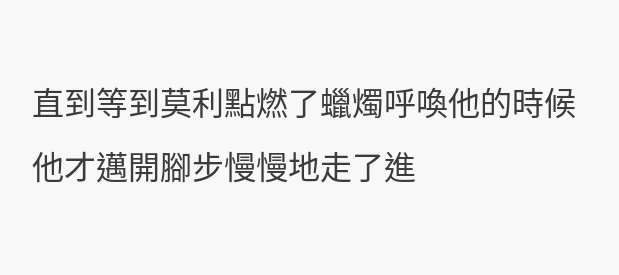直到等到莫利點燃了蠟燭呼喚他的時候他才邁開腳步慢慢地走了進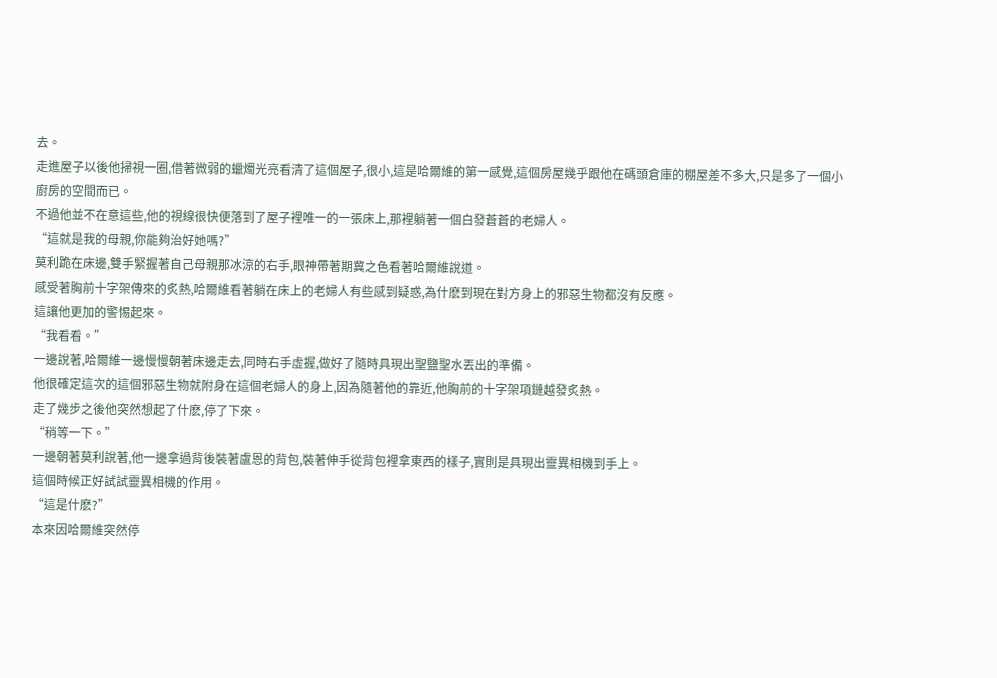去。
走進屋子以後他掃視一圈,借著微弱的蠟燭光亮看清了這個屋子,很小,這是哈爾維的第一感覺,這個房屋幾乎跟他在碼頭倉庫的棚屋差不多大,只是多了一個小廚房的空間而已。
不過他並不在意這些,他的視線很快便落到了屋子裡唯一的一張床上,那裡躺著一個白發蒼蒼的老婦人。
“這就是我的母親,你能夠治好她嗎?”
莫利跪在床邊,雙手緊握著自己母親那冰涼的右手,眼神帶著期冀之色看著哈爾維說道。
感受著胸前十字架傳來的炙熱,哈爾維看著躺在床上的老婦人有些感到疑惑,為什麽到現在對方身上的邪惡生物都沒有反應。
這讓他更加的警惕起來。
“我看看。”
一邊說著,哈爾維一邊慢慢朝著床邊走去,同時右手虛握,做好了隨時具現出聖鹽聖水丟出的準備。
他很確定這次的這個邪惡生物就附身在這個老婦人的身上,因為隨著他的靠近,他胸前的十字架項鏈越發炙熱。
走了幾步之後他突然想起了什麽,停了下來。
“稍等一下。”
一邊朝著莫利說著,他一邊拿過背後裝著盧恩的背包,裝著伸手從背包裡拿東西的樣子,實則是具現出靈異相機到手上。
這個時候正好試試靈異相機的作用。
“這是什麽?”
本來因哈爾維突然停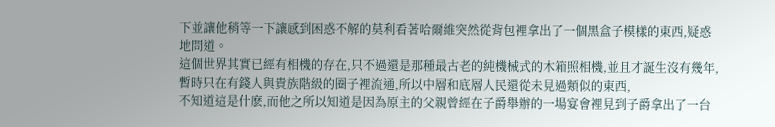下並讓他稍等一下讓感到困惑不解的莫利看著哈爾維突然從背包裡拿出了一個黑盒子模樣的東西,疑惑地問道。
這個世界其實已經有相機的存在,只不過還是那種最古老的純機械式的木箱照相機,並且才誕生沒有幾年,暫時只在有錢人與貴族階級的圈子裡流通,所以中層和底層人民還從未見過類似的東西,
不知道這是什麽,而他之所以知道是因為原主的父親曾經在子爵舉辦的一場宴會裡見到子爵拿出了一台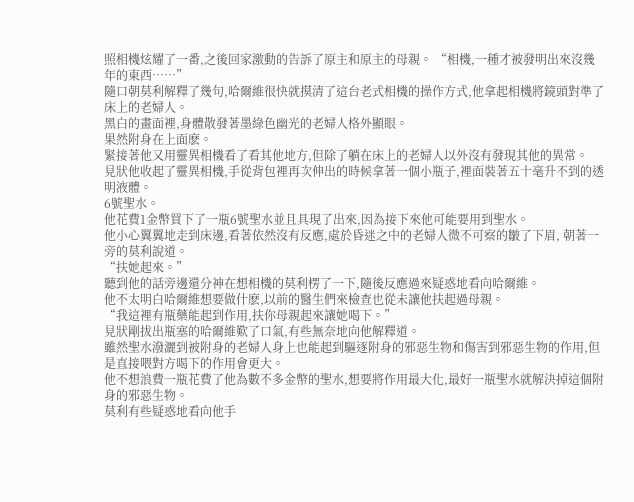照相機炫耀了一番,之後回家激動的告訴了原主和原主的母親。 “相機,一種才被發明出來沒幾年的東西……”
隨口朝莫利解釋了幾句,哈爾維很快就摸清了這台老式相機的操作方式,他拿起相機將鏡頭對準了床上的老婦人。
黑白的畫面裡,身體散發著墨綠色幽光的老婦人格外顯眼。
果然附身在上面麽。
緊接著他又用靈異相機看了看其他地方,但除了躺在床上的老婦人以外沒有發現其他的異常。
見狀他收起了靈異相機,手從背包裡再次伸出的時候拿著一個小瓶子,裡面裝著五十毫升不到的透明液體。
6號聖水。
他花費1金幣買下了一瓶6號聖水並且具現了出來,因為接下來他可能要用到聖水。
他小心翼翼地走到床邊,看著依然沒有反應,處於昏迷之中的老婦人微不可察的皺了下眉, 朝著一旁的莫利說道。
“扶她起來。”
聽到他的話旁邊還分神在想相機的莫利楞了一下,隨後反應過來疑惑地看向哈爾維。
他不太明白哈爾維想要做什麽,以前的醫生們來檢查也從未讓他扶起過母親。
“我這裡有瓶藥能起到作用,扶你母親起來讓她喝下。”
見狀剛拔出瓶塞的哈爾維歎了口氣,有些無奈地向他解釋道。
雖然聖水潑灑到被附身的老婦人身上也能起到驅逐附身的邪惡生物和傷害到邪惡生物的作用,但是直接喂對方喝下的作用會更大。
他不想浪費一瓶花費了他為數不多金幣的聖水,想要將作用最大化,最好一瓶聖水就解決掉這個附身的邪惡生物。
莫利有些疑惑地看向他手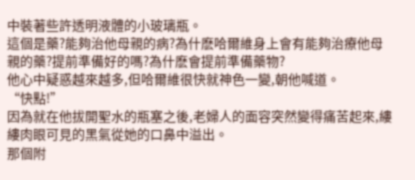中裝著些許透明液體的小玻璃瓶。
這個是藥?能夠治他母親的病?為什麽哈爾維身上會有能夠治療他母親的藥?提前準備好的嗎?為什麽會提前準備藥物?
他心中疑惑越來越多,但哈爾維很快就神色一變,朝他喊道。
“快點!”
因為就在他拔開聖水的瓶塞之後,老婦人的面容突然變得痛苦起來,縷縷肉眼可見的黑氣從她的口鼻中溢出。
那個附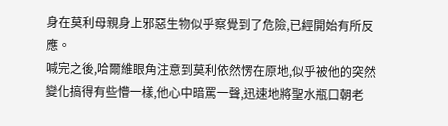身在莫利母親身上邪惡生物似乎察覺到了危險,已經開始有所反應。
喊完之後,哈爾維眼角注意到莫利依然愣在原地,似乎被他的突然變化搞得有些懵一樣,他心中暗罵一聲,迅速地將聖水瓶口朝老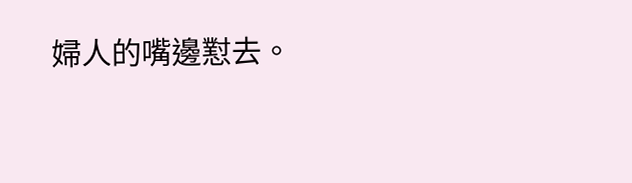婦人的嘴邊懟去。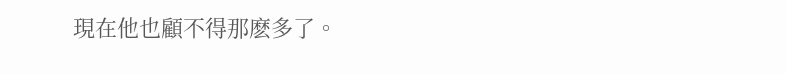現在他也顧不得那麽多了。